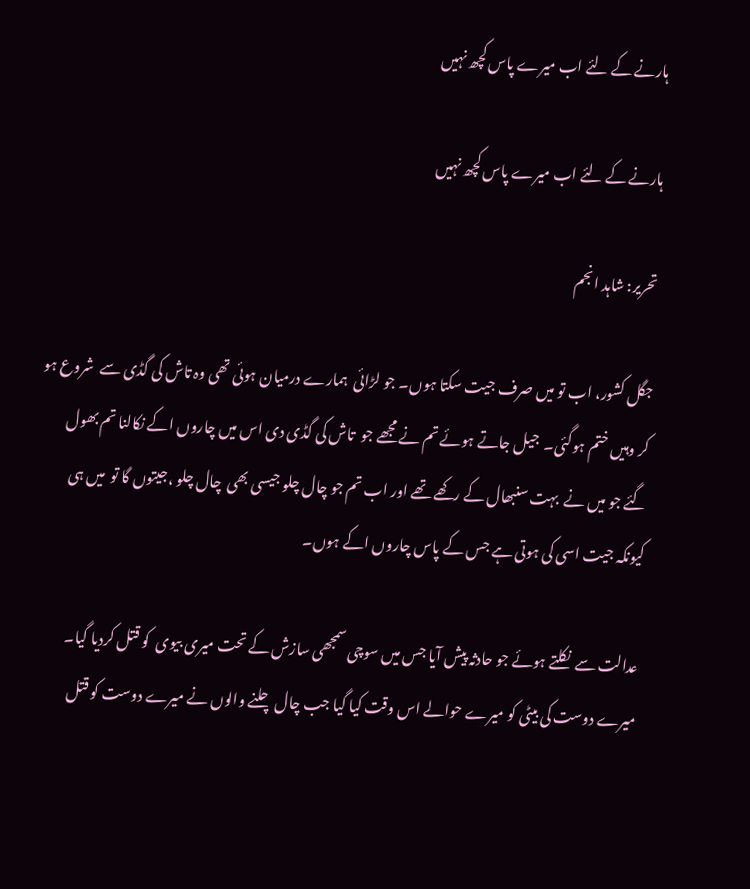ہارنے کے لئے اب میرے پاس کچھ نہیں

ہارنے کے لئے اب میرے پاس کچھ نہیں

تحریر: شاہد انجم

جگل کشور، اب تو میں صرف جیت سکتا ہوں۔ جو لڑائی  ہمارے درمیان ہوئی تھی وہ تاش کی گڈی سے  شروع ہو کر وہیں ختم ہوگئی۔  جیل جاتے ہوئے تم نے مجھے جو  تاش کی گڈی دی اس میں چاروں اکے نکالنا تم بھول گئے جو میں نے  بہت سنبھال کے رکھے تھے اور اب تم جو چال چلو جیسی بھی  چال چلو ،جیتوں گا تو  میں ہی کیونکہ جیت اسی کی ہوتی ہے جس کے پاس چاروں اکے ہوں۔

عدالت سے  نکلتے ہوئے جو حادثہ پیش آیا جس میں سوچی سمجھی سازش کے تحت میری بیوی  کو قتل کردیا گیا۔ میرے دوست کی بیٹی کو میرے حوالے اس وقت کیا گیا جب چال چلنے والوں نے میرے دوست کو قتل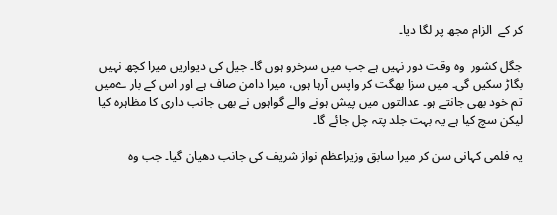کر کے  الزام مجھ پر لگا دیا۔

جگل کشور  وہ وقت دور نہیں ہے جب میں سرخرو ہوں گا۔ جیل کی دیواریں میرا کچھ نہیں بگاڑ سکیں گی۔ میں سزا بھگت کر واپس آرہا ہوں، میرا دامن صاف ہے اور اس کے بار ےمیں تم خود بھی جانتے ہو۔ عدالتوں میں پیش ہونے والے گواہوں نے بھی جانب داری کا مظاہرہ کیا لیکن سچ کیا ہے یہ بہت جلد پتہ چل جائے گا۔

یہ فلمی کہانی سن کر میرا سابق وزیراعظم نواز شریف کی جانب دھیان گیا۔ جب وہ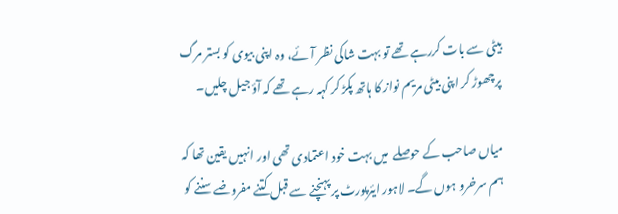بیٹی سے بات کررہے تھے تو بہت شاکی نظر آئے، وہ اپنی بیوی کو بستر مرگ پرچھوڑ کر اپنی بیٹی مریم نواز کا ہاتھ پکڑ کر کہہ رہے تھے کہ آؤ جیل چلیں۔

میاں صاحب کے حوصلے  میں بہت خود اعتمادی تھی اور انہیں یقین تھا کہ ہم سرخرو ہوں گے۔ لاہور ایئرپورٹ پر پہنچنے سے قبل کتنے مفروضے سننے کو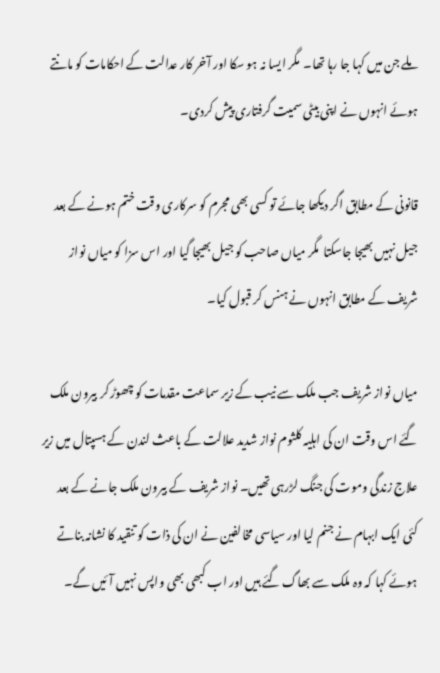ملے جن میں کہا جا رہا تھا۔  مگر ایسا نہ ہو سکا اور آخر کار عدالت کے احکامات کو مانتے ہوئے انہوں نے اپنی بیٹی سمیت گرفتاری پیش کردی۔

قانونی کے مطابق اگر دیکھا جائے تو کسی بھی مجرم کو سرکاری وقت ختم ہونے کے بعد جیل نہیں بھیجا جاسکتا  مگر میاں صاحب کو جیل بھیجا گیا اور اس سزا کو میاں نواز شریف کے مطابق انہوں نے ہنس کر قبول کیا۔

میاں نواز شریف جب ملک سے نیب کے زیر سماعت مقدمات کو چھوڑ کر بیرون ملک گئے اس وقت ان کی اہلیہ کلثوم نواز شدید علالت کے باعث لندن کے ہسپتال میں زیر علاج زندگی وموت کی جنگ لڑرہی تھیں۔ نواز شریف کے بیرون ملک جانے کے بعد کئی ایک ابہام نے جنم لیا اور سیاسی مخالفین نے ان کی ذات کو تنقید کا نشانہ بناتے ہوئے کہا کہ وہ ملک سے بھاگ گئے ہیں اور اب کبھی بھی واپس نہیں آئیں گے۔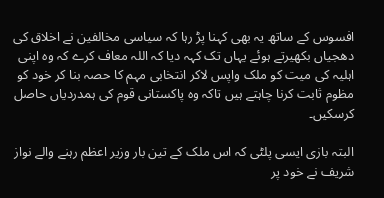افسوس کے ساتھ یہ بھی کہنا پڑ رہا کہ سیاسی مخالفین نے اخلاق کی دھجیاں بکھیرتے ہوئے یہاں تک کہہ دیا کہ اللہ معاف کرے کہ وہ اپنی اہلیہ کی میت کو ملک واپس لاکر انتخابی مہم کا حصہ بنا کر خود کو مظوم ثابت کرنا چاہتے ہیں تاکہ وہ پاکستانی قوم کی ہمدردیاں حاصل کرسکیں۔

البتہ بازی ایسی پلٹی کہ اس ملک کے تین بار وزیر اعظم رہنے والے نواز شریف نے خود پر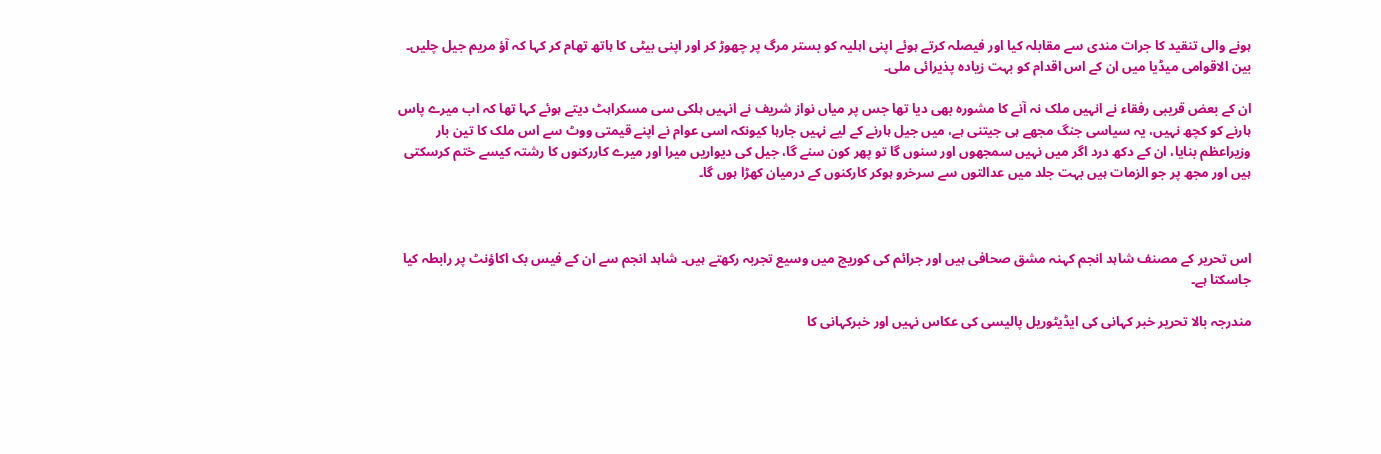ہونے والی تنقید کا جرات مندی سے مقابلہ کیا اور فیصلہ کرتے ہوئے اپنی اہلیہ کو بستر مرگ پر چھوڑ کر اور اپنی بیٹی کا ہاتھ تھام کر کہا کہ آؤ مریم جیل چلیں۔ بین الاقوامی میڈیا میں ان کے اس اقدام کو بہت زیادہ پذیرائی ملی۔

ان کے بعض قریبی رفقاء نے انہیں ملک نہ آنے کا مشورہ بھی دیا تھا جس پر میاں نواز شریف نے انہیں ہلکی سی مسکراہٹ دیتے ہوئے کہا تھا کہ اب میرے پاس ہارنے کو کچھ نہیں، یہ سیاسی جنگ مجھے ہی جیتنی ہے، میں جیل ہارنے کے لیے نہیں جارہا کیونکہ اسی عوام نے اپنے قیمتی ووٹ سے اس ملک کا تین بار وزیراعظم بنایا، ان کے دکھ درد اگر میں نہیں سمجھوں اور سنوں گا تو پھر کون سنے گا، جیل کی دیواریں میرا اور میرے کاررکنوں کا رشتہ کیسے ختم کرسکتی ہیں اور مجھ پر جو الزمات ہیں بہت جلد میں عدالتوں سے سرخرو ہوکر کارکنوں کے درمیان کھڑا ہوں گا۔



اس تحریر کے مصنف شاہد انجم کہنہ مشق صحافی ہیں اور جرائم کی کوریج میں وسیع تجربہ رکھتے ہیں۔ شاہد انجم سے ان کے فیس بک اکاؤنٹ پر رابطہ کیا جاسکتا ہے۔

مندرجہ بالا تحریر خبر کہانی کی ایڈیٹوریل پالیسی کی عکاس نہیں اور خبرکہانی کا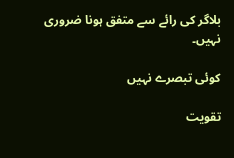بلاگر کی رائے سے متفق ہونا ضروری نہیں۔

کوئی تبصرے نہیں

تقویت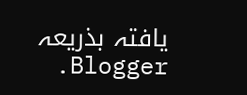یافتہ بذریعہ Blogger.